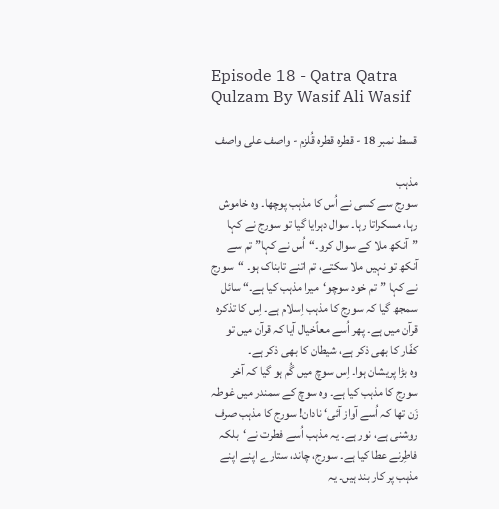Episode 18 - Qatra Qatra Qulzam By Wasif Ali Wasif

قسط نمبر 18 - قطرہ قطرہ قُلزم - واصف علی واصف

مذہب
سورج سے کسی نے اُس کا مذہب پوچھا۔ وہ خاموش رہا، مسکراتا رہا۔ سوال دہرایا گیا تو سورج نے کہا ”آنکھ ملا کے سوال کرو۔“اُس نے کہا” تم سے آنکھ تو نہیں ملا سکتے، تم اتنے تابناک ہو۔ “سورج نے کہا ”تم خود سوچو‘میرا مذہب کیا ہے۔“ سائل سمجھ گیا کہ سورج کا مذہب اِسلام ہے۔ اِس کا تذکرہ قرآن میں ہے۔ پھر اُسے معاًخیال آیا کہ قرآن میں تو کفّار کا بھی ذکر ہے، شیطان کا بھی ذکر ہے۔
وہ بڑا پریشان ہوا۔ اِس سوچ میں گُم ہو گیا کہ آخر سورج کا مذہب کیا ہے۔ وہ سوچ کے سمندر میں غوطہ زَن تھا کہ اُسے آواز آئی‘ نادان! سورج کا مذہب صرف روشنی ہے، نور ہے۔ یہ مذہب اُسے فطرت نے‘بلکہ فاطِرنے عطا کیا ہے۔ سورج، چاند، ستارے اپنے اپنے مذہب پر کار بند ہیں۔ یہ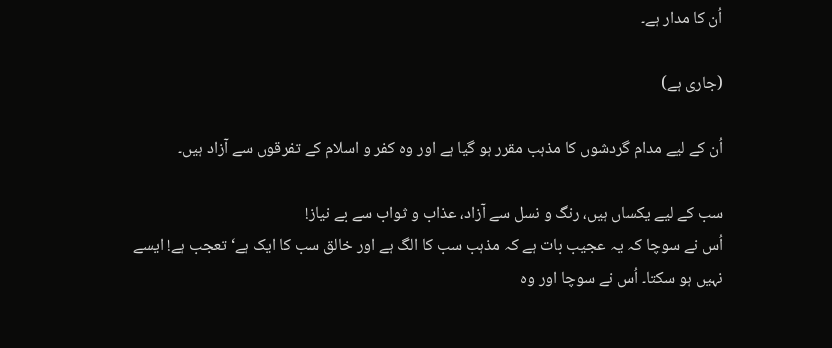اُن کا مدار ہے۔

(جاری ہے)

اُن کے لیے مدام گردشوں کا مذہب مقرر ہو گیا ہے اور وہ کفر و اسلام کے تفرقوں سے آزاد ہیں۔

سب کے لیے یکساں ہیں، رنگ و نسل سے آزاد، عذاب و ثواب سے بے نیاز!
اُس نے سوچا کہ یہ عجیب بات ہے کہ مذہب سب کا الگ ہے اور خالق سب کا ایک ہے‘ تعجب ہے! ایسے نہیں ہو سکتا۔ اُس نے سوچا اور وہ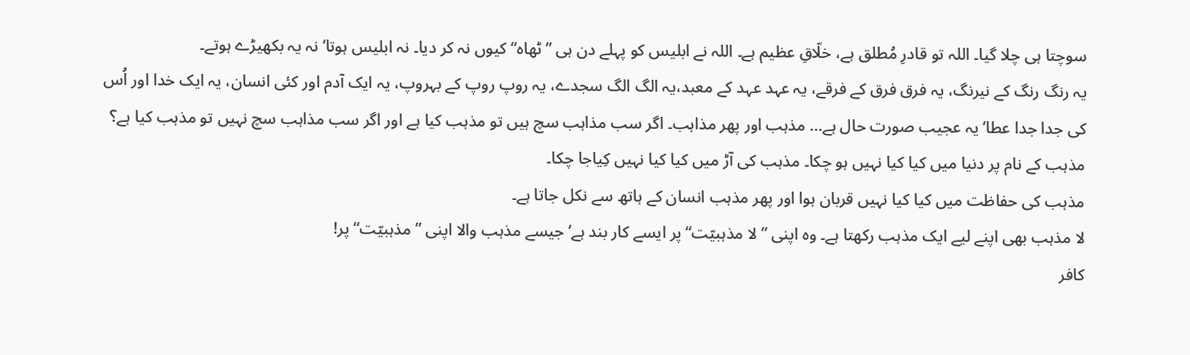سوچتا ہی چلا گیا۔ اللہ تو قادرِ مُطلق ہے، خلّاقِ عظیم ہے۔ اللہ نے ابلیس کو پہلے دن ہی ”ٹھاہ“ کیوں نہ کر دیا۔ نہ ابلیس ہوتا‘ نہ یہ بکھیڑے ہوتے۔
یہ رنگ رنگ کے نیرنگ، یہ فرق فرق کے فرقے، یہ عہد عہد کے معبد،یہ الگ الگ سجدے، یہ روپ روپ کے بہروپ، یہ ایک آدم اور کئی انسان، یہ ایک خدا اور اُس کی جدا جدا عطا‘یہ عجیب صورت حال ہے… مذہب اور پھر مذاہب۔ اگر سب مذاہب سچ ہیں تو مذہب کیا ہے اور اگر سب مذاہب سچ نہیں تو مذہب کیا ہے؟
مذہب کے نام پر دنیا میں کیا کیا نہیں ہو چکا۔ مذہب کی آڑ میں کیا کیا نہیں کِیاجا چکا۔
مذہب کی حفاظت میں کیا کیا نہیں قربان ہوا اور پھر مذہب انسان کے ہاتھ سے نکل جاتا ہے۔
لا مذہب بھی اپنے لیے ایک مذہب رکھتا ہے۔ وہ اپنی ”لا مذہبیّت“ پر ایسے کار بند ہے‘ جیسے مذہب والا اپنی ”مذہبیّت“ پر!
کافر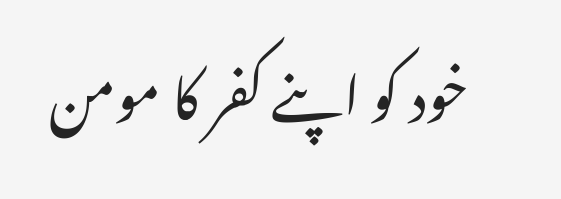خود کو اپنے کفر کا مومن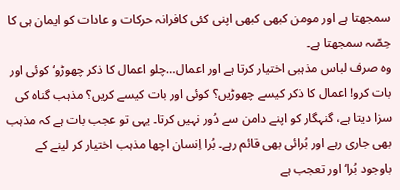سمجھتا ہے اور مومن کبھی کبھی اپنی کئی کافرانہ حرکات و عادات کو ایمان ہی کا حِصّہ سمجھتا ہے۔
وہ صرف لباس مذہبی اختیار کرتا ہے اور اعمال…چلو اعمال کا ذکر چھوڑو‘کوئی اور بات کرو! اعمال کا ذکر کیسے چھوڑیں؟ کوئی اور بات کیسے کریں؟ مذہب گناہ کی سزا دیتا ہے، گنہگار کو اپنے دامن سے دُور نہیں کرتا۔ یہی تو عجب بات ہے کہ مذہب بھی جاری رہے اور بُرائی بھی قائم رہے۔ بُرا اِنسان اچھا مذہب اختیار کر لینے کے باوجود بُرا‘ اور تعجب ہے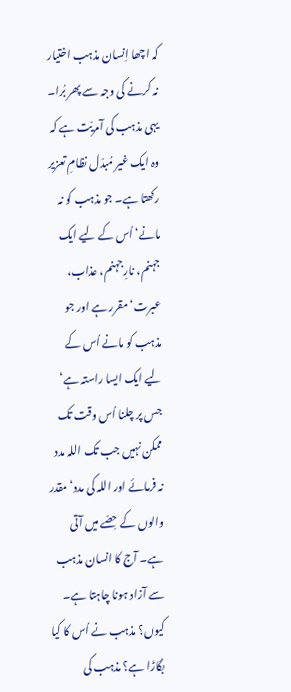کہ اچھا اِنسان مذہب اختیار نہ کرنے کی وجہ سے پھر بُرا۔
یہی مذہب کی آمریّت ہے کہ وہ ایک غیر مُبدّل نظامِ تعزیر رکھتا ہے۔ جو مذہب کو نہ مانے‘ اُس کے لیے ایک جہنم، نارِجہنم، عذاب، عبرت‘ مقرر ہے اور جو مذہب کو مانے اُس کے لیے ایک ایسا راستہ ہے‘ جس پر چلنا اُس وقت تک ممکن نہیں جب تک اللہ مدد نہ فرمائے اور اللہ کی مدد‘ مقدر والوں کے حِصّے میں آتی ہے۔ آج کا انسان مذہب سے آزاد ہونا چاہتا ہے۔
کیوں؟ مذہب نے اُس کا کیا بگاڑا ہے؟ مذہب کی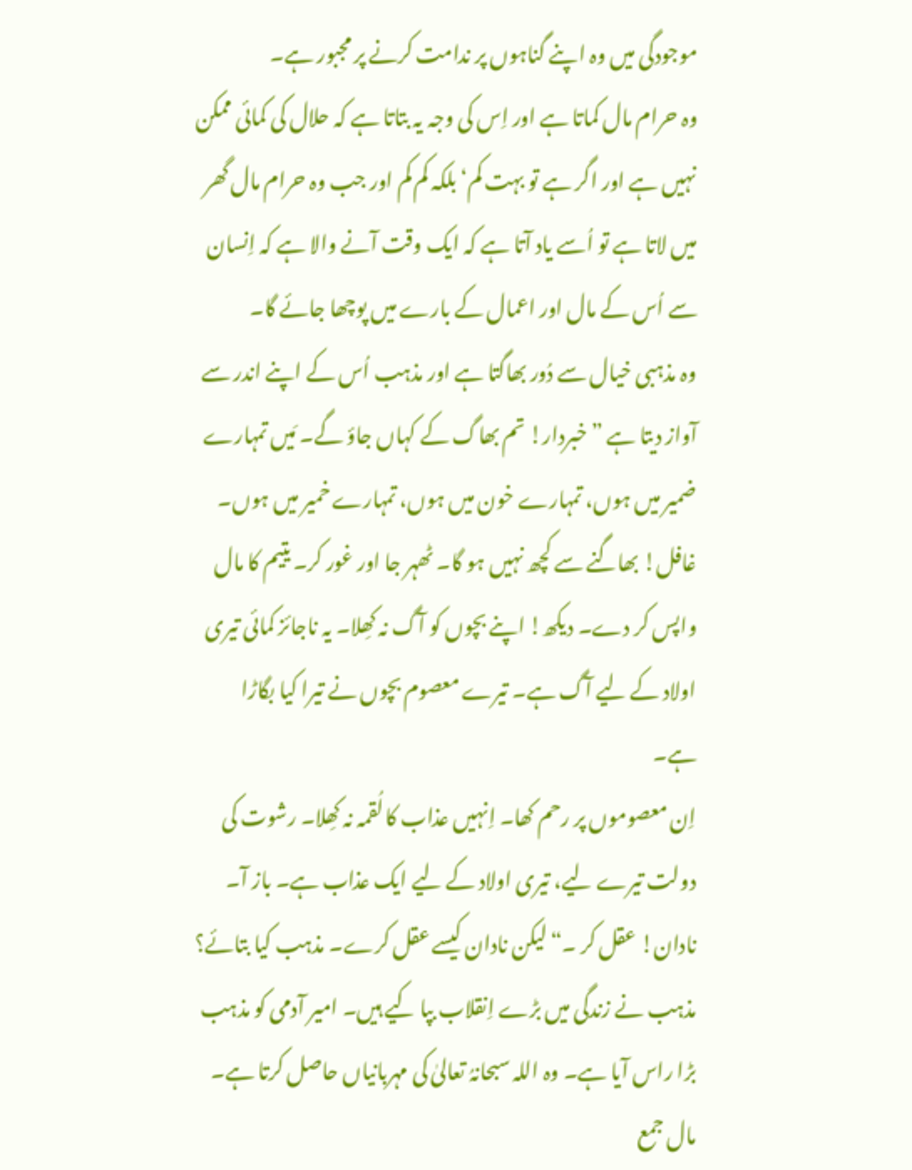موجودگی میں وہ اپنے گناہوں پر ندامت کرنے پر مجبور ہے۔
وہ حرام مال کماتا ہے اور اِس کی وجہ یہ بتاتا ہے کہ حلال کی کمائی ممکن نہیں ہے اور اگر ہے تو بہت کم‘ بلکہ کم کم اور جب وہ حرام مال گھر میں لاتا ہے تو اُسے یاد آتا ہے کہ ایک وقت آنے والا ہے کہ اِنسان سے اُس کے مال اور اعمال کے بارے میں پوچھا جائے گا۔
وہ مذہبی خیال سے دُور بھاگتا ہے اور مذہب اُس کے اپنے اندر سے آواز دیتا ہے ”خبردار! تم بھاگ کے کہاں جاؤ گے۔ مَیں تمہارے ضمیر میں ہوں، تمہارے خون میں ہوں، تمہارے خمیر میں ہوں۔ غافل! بھاگنے سے کچھ نہیں ہو گا۔ ٹھہر جا اور غور کر۔ یتیم کا مال واپس کر دے۔ دیکھ! اپنے بچوں کو آگ نہ کھِلا۔ یہ ناجائز کمائی تیری اولاد کے لیے آگ ہے۔ تیرے معصوم بچوں نے تیرا کیا بگاڑا ہے۔
اِن معصوموں پر رحم کھا۔ اِنہیں عذاب کا لُقمہ نہ کھِلا۔ رشوت کی دولت تیرے لیے، تیری اولاد کے لیے ایک عذاب ہے۔ باز آ۔ نادان! عقل کر ۔“لیکن نادان کیسے عقل کرے۔ مذہب کیا بتائے؟
مذہب نے زندگی میں بڑے اِنقلاب بپا کیے ہیں۔ امیر آدمی کو مذہب بڑا راس آیا ہے۔ وہ اللہ سبحانہُ تعالیٰ کی مہربانیاں حاصل کرتا ہے۔ مال جمع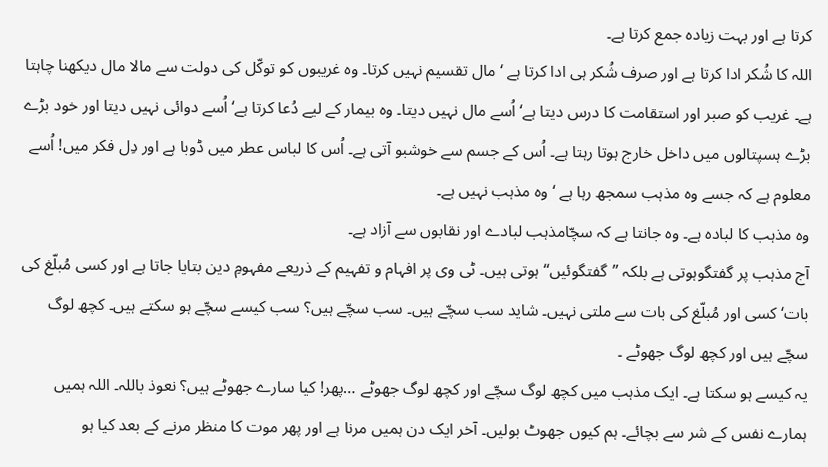کرتا ہے اور بہت زیادہ جمع کرتا ہے۔
اللہ کا شُکر ادا کرتا ہے اور صرف شُکر ہی ادا کرتا ہے ‘ مال تقسیم نہیں کرتا۔ وہ غریبوں کو توکّل کی دولت سے مالا مال دیکھنا چاہتا ہے۔ غریب کو صبر اور استقامت کا درس دیتا ہے‘ اُسے مال نہیں دیتا۔ وہ بیمار کے لیے دُعا کرتا ہے‘ اُسے دوائی نہیں دیتا اور خود بڑے بڑے ہسپتالوں میں داخل خارج ہوتا رہتا ہے۔ اُس کے جسم سے خوشبو آتی ہے۔ اُس کا لباس عطر میں ڈوبا ہے اور دِل فکر میں! اُسے معلوم ہے کہ جسے وہ مذہب سمجھ رہا ہے ‘وہ مذہب نہیں ہے۔
وہ مذہب کا لبادہ ہے۔ وہ جانتا ہے کہ سچّامذہب لبادے اور نقابوں سے آزاد ہے۔
آج مذہب پر گفتگوہوتی ہے بلکہ ”گفتگوئیں“ ہوتی ہیں۔ ٹی وی پر افہام و تفہیم کے ذریعے مفہومِ دین بتایا جاتا ہے اور کسی مُبلّغ کی بات‘ کسی اور مُبلّغ کی بات سے ملتی نہیں۔ شاید سب سچّے ہیں۔ سب سچّے ہیں؟ سب کیسے سچّے ہو سکتے ہیں۔ کچھ لوگ سچّے ہیں اور کچھ لوگ جھوٹے ۔
یہ کیسے ہو سکتا ہے۔ ایک مذہب میں کچھ لوگ سچّے اور کچھ لوگ جھوٹے …پھر! کیا سارے جھوٹے ہیں؟ نعوذ باللہ۔ اللہ ہمیں ہمارے نفس کے شر سے بچائے۔ ہم کیوں جھوٹ بولیں۔ آخر ایک دن ہمیں مرنا ہے اور پھر موت کا منظر مرنے کے بعد کیا ہو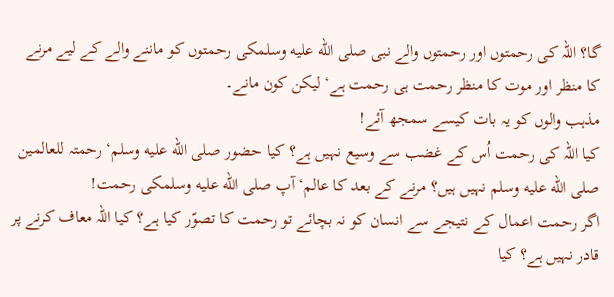گا؟ اللہ کی رحمتوں اور رحمتوں والے نبی صلى الله عليه وسلمکی رحمتوں کو ماننے والے کے لیے مرنے کا منظر اور موت کا منظر رحمت ہی رحمت ہے‘ لیکن کون مانے۔
مذہب والوں کو یہ بات کیسے سمجھ آئے!
کیا اللہ کی رحمت اُس کے غضب سے وسیع نہیں ہے؟ کیا حضور صلى الله عليه وسلم‘ رحمتہ للعالمین صلى الله عليه وسلم نہیں ہیں؟ مرنے کے بعد کا عالم‘ آپ صلى الله عليه وسلمکی رحمت!
اگر رحمت اعمال کے نتیجے سے انسان کو نہ بچائے تو رحمت کا تصوّر کیا ہے؟ کیا اللہ معاف کرنے پر قادر نہیں ہے؟ کیا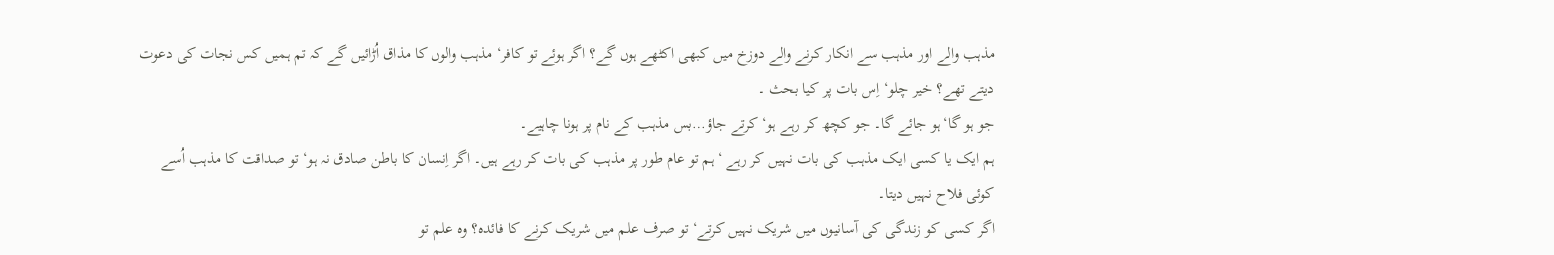مذہب والے اور مذہب سے انکار کرنے والے دوزخ میں کبھی اکٹھے ہوں گے؟ اگر ہوئے تو کافر‘ مذہب والوں کا مذاق اُڑائیں گے کہ تم ہمیں کس نجات کی دعوت دیتے تھے؟ خیر چلو‘اِس بات پر کیا بحث ۔
جو ہو گا‘ہو جائے گا۔ جو کچھ کر رہے ہو‘ کرتے جاؤ…بس مذہب کے نام پر ہونا چاہیے۔
ہم ایک یا کسی ایک مذہب کی بات نہیں کر رہے ‘ ہم تو عام طور پر مذہب کی بات کر رہے ہیں۔ اگر اِنسان کا باطن صادق نہ ہو‘ تو صداقت کا مذہب اُسے کوئی فلاح نہیں دیتا۔
اگر کسی کو زندگی کی آسانیوں میں شریک نہیں کرتے‘ تو صرف علم میں شریک کرنے کا فائدہ؟ وہ علم تو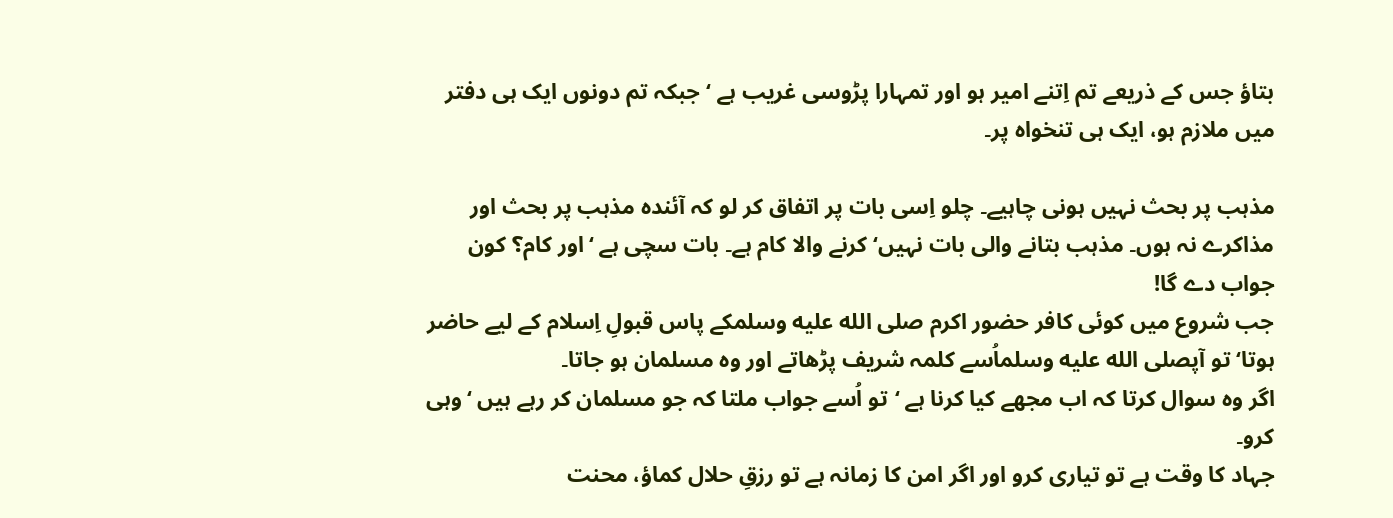بتاؤ جس کے ذریعے تم اِتنے امیر ہو اور تمہارا پڑوسی غریب ہے ‘ جبکہ تم دونوں ایک ہی دفتر میں ملازم ہو، ایک ہی تنخواہ پر۔

مذہب پر بحث نہیں ہونی چاہیے۔ چلو اِسی بات پر اتفاق کر لو کہ آئندہ مذہب پر بحث اور مذاکرے نہ ہوں۔ مذہب بتانے والی بات نہیں‘کرنے والا کام ہے۔ بات سچی ہے ‘اور کام؟ کون جواب دے گا!
جب شروع میں کوئی کافر حضور اکرم صلى الله عليه وسلمکے پاس قبولِ اِسلام کے لیے حاضر ہوتا‘ تو آپصلى الله عليه وسلماُسے کلمہ شریف پڑھاتے اور وہ مسلمان ہو جاتا۔
اگر وہ سوال کرتا کہ اب مجھے کیا کرنا ہے ‘تو اُسے جواب ملتا کہ جو مسلمان کر رہے ہیں ‘وہی کرو۔
جہاد کا وقت ہے تو تیاری کرو اور اگر امن کا زمانہ ہے تو رزقِ حلال کماؤ، محنت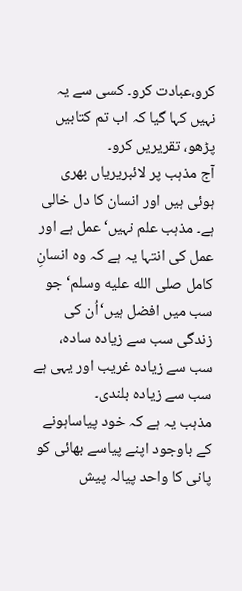کرو،عبادت کرو۔ کسی سے یہ نہیں کہا گیا کہ اب تم کتابیں پڑھو، تقریریں کرو۔
آج مذہب پر لائبریریاں بھری ہوئی ہیں اور انسان کا دل خالی ہے۔ مذہب علم نہیں‘عمل ہے اور عمل کی انتہا یہ ہے کہ وہ انسانِ کامل صلى الله عليه وسلم‘ جو سب میں افضل ہیں‘اُن کی زندگی سب سے زیادہ سادہ، سب سے زیادہ غریب اور یہی ہے سب سے زیادہ بلندی۔
مذہب یہ ہے کہ خود پیاساہونے کے باوجود اپنے پیاسے بھائی کو پانی کا واحد پیالہ پیش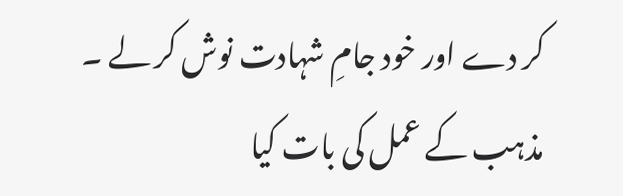کر دے اور خود جامِ شہادت نوش کر لے ۔
مذہب کے عمل کی بات کیا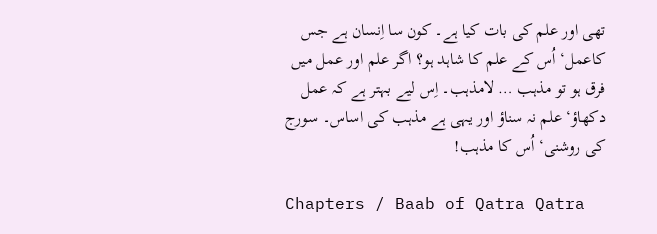تھی اور علم کی بات کیا ہے۔ کون سا اِنسان ہے جس کاعمل‘ اُس کے علم کا شاہد ہو؟ اگر علم اور عمل میں فرق ہو تو مذہب … لامذہب۔ اِس لیے بہتر ہے کہ عمل دکھاؤ‘ علم نہ سناؤ اور یہی ہے مذہب کی اساس۔ سورج کی روشنی‘ اُس کا مذہب!

Chapters / Baab of Qatra Qatra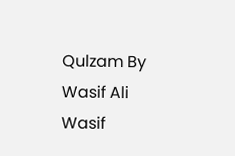Qulzam By Wasif Ali Wasif